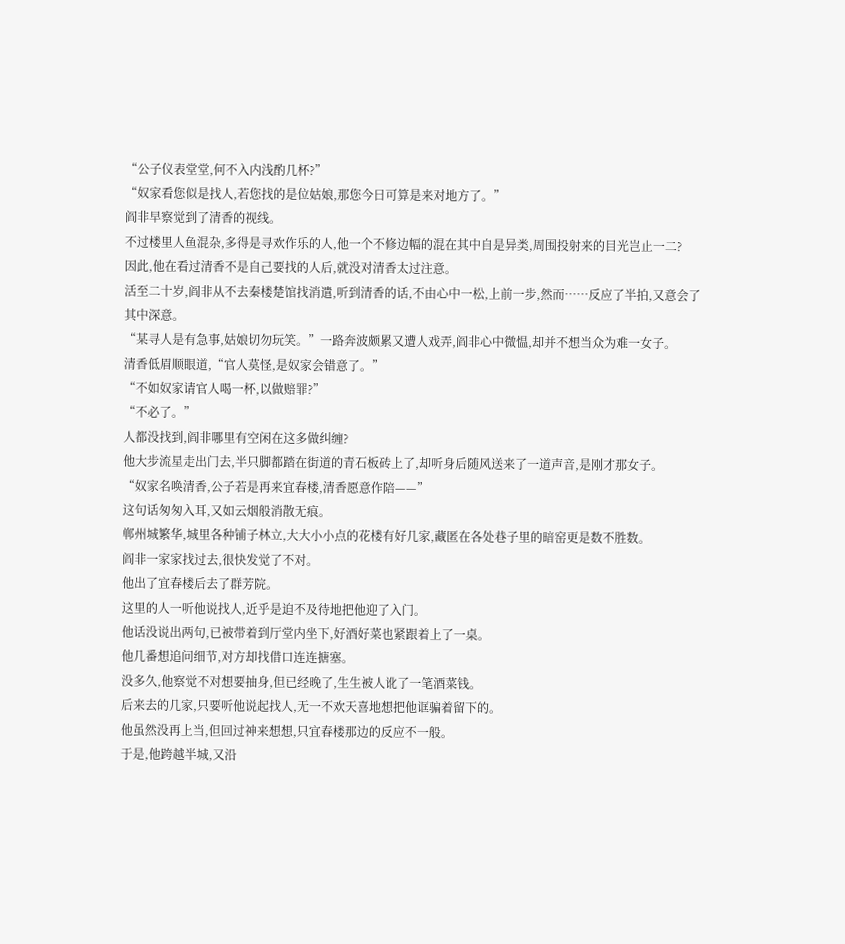“公子仪表堂堂,何不入内浅酌几杯?”
“奴家看您似是找人,若您找的是位姑娘,那您今日可算是来对地方了。”
阎非早察觉到了清香的视线。
不过楼里人鱼混杂,多得是寻欢作乐的人,他一个不修边幅的混在其中自是异类,周围投射来的目光岂止一二?
因此,他在看过清香不是自己要找的人后,就没对清香太过注意。
活至二十岁,阎非从不去秦楼楚馆找消遣,听到清香的话,不由心中一松,上前一步,然而……反应了半拍,又意会了其中深意。
“某寻人是有急事,姑娘切勿玩笑。”一路奔波颇累又遭人戏弄,阎非心中微愠,却并不想当众为难一女子。
清香低眉顺眼道,“官人莫怪,是奴家会错意了。”
“不如奴家请官人喝一杯,以做赔罪?”
“不必了。”
人都没找到,阎非哪里有空闲在这多做纠缠?
他大步流星走出门去,半只脚都踏在街道的青石板砖上了,却听身后随风送来了一道声音,是刚才那女子。
“奴家名唤清香,公子若是再来宜春楼,清香愿意作陪——”
这句话匆匆入耳,又如云烟般消散无痕。
郸州城繁华,城里各种铺子林立,大大小小点的花楼有好几家,藏匿在各处巷子里的暗窑更是数不胜数。
阎非一家家找过去,很快发觉了不对。
他出了宜春楼后去了群芳院。
这里的人一听他说找人,近乎是迫不及待地把他迎了入门。
他话没说出两句,已被带着到厅堂内坐下,好酒好菜也紧跟着上了一桌。
他几番想追问细节,对方却找借口连连搪塞。
没多久,他察觉不对想要抽身,但已经晚了,生生被人讹了一笔酒菜钱。
后来去的几家,只要听他说起找人,无一不欢天喜地想把他诓骗着留下的。
他虽然没再上当,但回过神来想想,只宜春楼那边的反应不一般。
于是,他跨越半城,又沿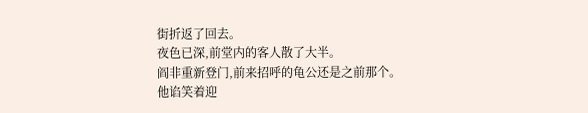街折返了回去。
夜色已深,前堂内的客人散了大半。
阎非重新登门,前来招呼的龟公还是之前那个。
他谄笑着迎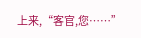上来,“客官,您……”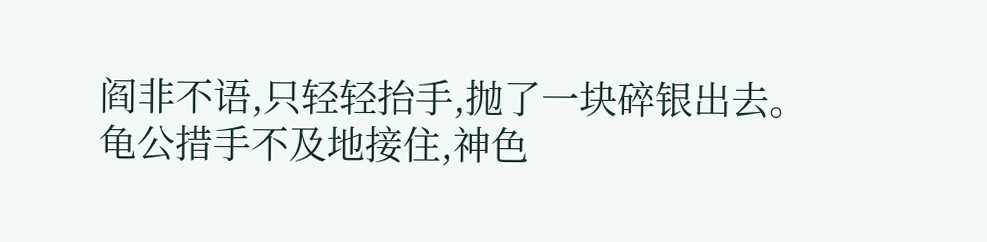阎非不语,只轻轻抬手,抛了一块碎银出去。
龟公措手不及地接住,神色